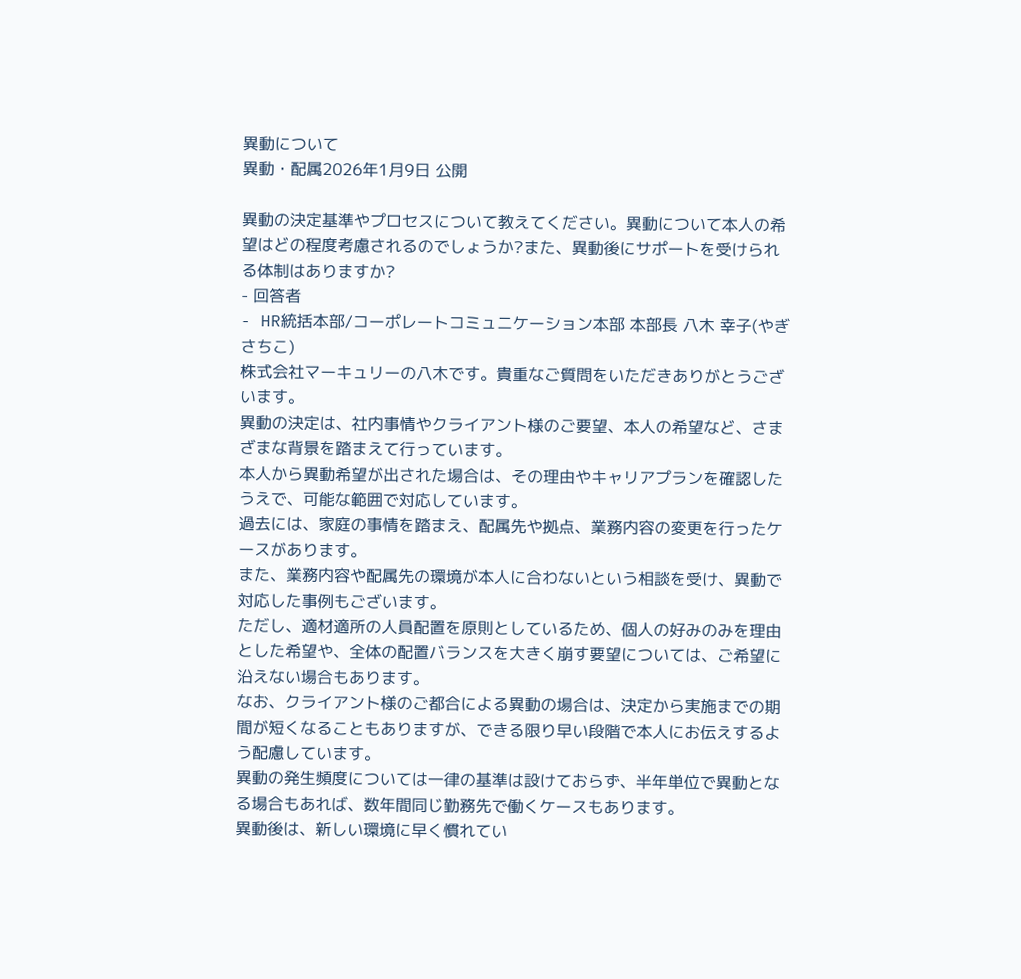異動について
異動・配属2026年1月9日 公開

異動の決定基準やプロセスについて教えてください。異動について本人の希望はどの程度考慮されるのでしょうか?また、異動後にサポートを受けられる体制はありますか?
- 回答者
- HR統括本部/コーポレートコミュニケーション本部 本部長 八木 幸子(やぎ さちこ)
株式会社マーキュリーの八木です。貴重なご質問をいただきありがとうございます。
異動の決定は、社内事情やクライアント様のご要望、本人の希望など、さまざまな背景を踏まえて行っています。
本人から異動希望が出された場合は、その理由やキャリアプランを確認したうえで、可能な範囲で対応しています。
過去には、家庭の事情を踏まえ、配属先や拠点、業務内容の変更を行ったケースがあります。
また、業務内容や配属先の環境が本人に合わないという相談を受け、異動で対応した事例もございます。
ただし、適材適所の人員配置を原則としているため、個人の好みのみを理由とした希望や、全体の配置バランスを大きく崩す要望については、ご希望に沿えない場合もあります。
なお、クライアント様のご都合による異動の場合は、決定から実施までの期間が短くなることもありますが、できる限り早い段階で本人にお伝えするよう配慮しています。
異動の発生頻度については一律の基準は設けておらず、半年単位で異動となる場合もあれば、数年間同じ勤務先で働くケースもあります。
異動後は、新しい環境に早く慣れてい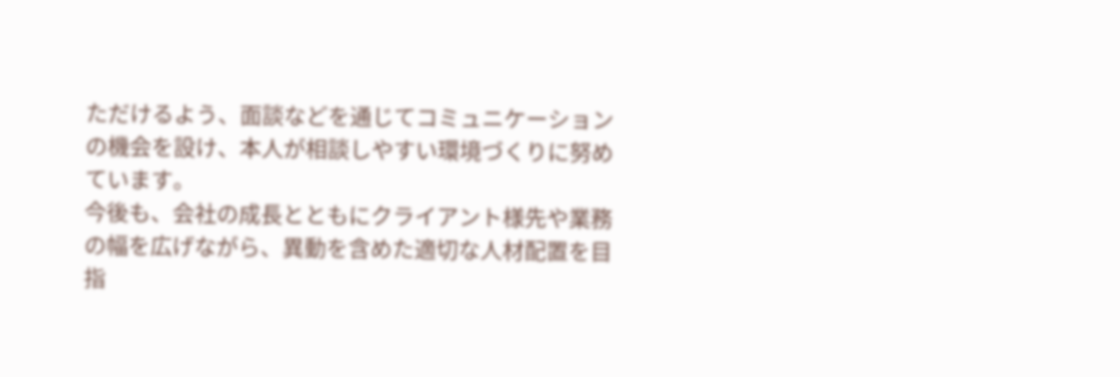ただけるよう、面談などを通じてコミュニケーションの機会を設け、本人が相談しやすい環境づくりに努めています。
今後も、会社の成長とともにクライアント様先や業務の幅を広げながら、異動を含めた適切な人材配置を目指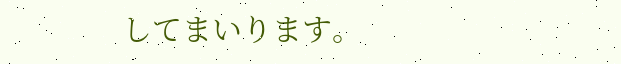してまいります。